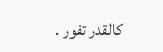كالقدر تفور .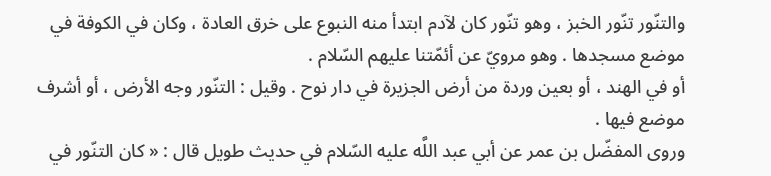والتنّور تنّور الخبز ، وهو تنّور كان لآدم ابتدأ منه النبوع على خرق العادة ، وكان في الكوفة في موضع مسجدها . وهو مرويّ عن أئمّتنا عليهم السّلام .
أو في الهند ، أو بعين وردة من أرض الجزيرة في دار نوح . وقيل : التنّور وجه الأرض ، أو أشرف موضع فيها .
وروى المفضّل بن عمر عن أبي عبد اللَّه عليه السّلام في حديث طويل قال : « كان التنّور في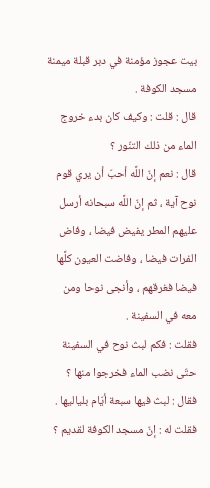بيت عجوز مؤمنة في دبر قبلة ميمنة مسجد الكوفة .
قال : قلت : وكيف كان بدء خروج الماء من ذلك التنّور ؟
قال : نعم إنّ اللَّه أحبّ أن يري قوم نوح آية ، ثم إنّ اللَّه سبحانه أرسل عليهم المطر يفيض فيضا ، وفاض الفرات فيضا ، وفاضت العيون كلَّها فيضا فغرقهم ، وأنجى نوحا ومن معه في السفينة .
فقلت : فكم لبث نوح في السفينة حتّى نضب الماء فخرجوا منها ؟
فقال : لبث فيها سبعة أيّام بلياليها .
فقلت له : إنّ مسجد الكوفة لقديم ؟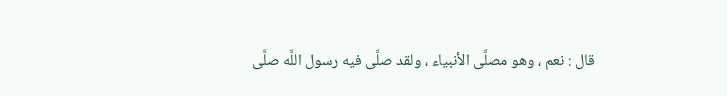قال : نعم ، وهو مصلَّى الأنبياء ، ولقد صلَّى فيه رسول اللَّه صلَّى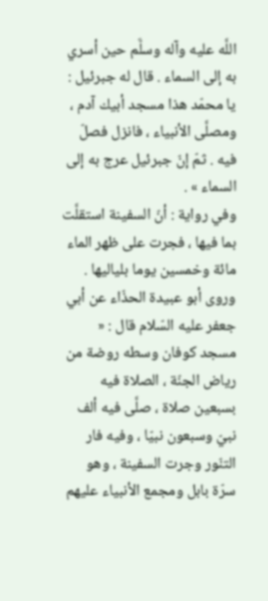اللَّه عليه وآله وسلَّم حين أسري به إلى السماء . قال له جبرئيل : يا محمّد هذا مسجد أبيك آدم ، ومصلَّى الأنبياء ، فانزل فصلّ فيه . ثمّ إنّ جبرئيل عرج به إلى السماء » .
وفي رواية : أنّ السفينة استقلَّت بما فيها ، فجرت على ظهر الماء مائة وخمسين يوما بلياليها .
وروى أبو عبيدة الحذّاء عن أبي جعفر عليه السّلام قال : « مسجد كوفان وسطه روضة من رياض الجنّة ، الصلاة فيه بسبعين صلاة ، صلَّى فيه ألف نبيّ وسبعون نبيّا ، وفيه فار التنّور وجرت السفينة ، وهو سرّة بابل ومجمع الأنبياء عليهم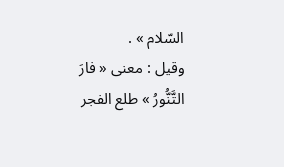السّلام » .
وقيل : معنى « فارَ التَّنُّورُ » طلع الفجر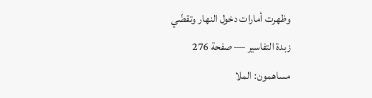وظهرت أمارات دخول النهار وتقضّي
زبدة التفاسير — صفحة 276
مساهمون: الملا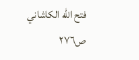فتح الله الكاشاني
ص٢٧٦